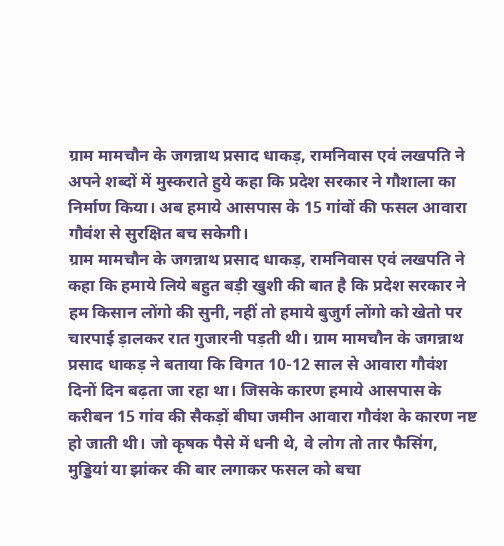ग्राम मामचौन के जगन्नाथ प्रसाद धाकड़, रामनिवास एवं लखपति ने अपने शब्दों में मुस्कराते हुये कहा कि प्रदेश सरकार ने गौशाला का निर्माण किया। अब हमाये आसपास के 15 गांवों की फसल आवारा गौवंश से सुरक्षित बच सकेगी।
ग्राम मामचौन के जगन्नाथ प्रसाद धाकड़, रामनिवास एवं लखपति ने कहा कि हमाये लिये बहुत बड़ी खुशी की बात है कि प्रदेश सरकार ने हम किसान लोंगो की सुनी, नहीं तो हमाये बुजुर्ग लोंगो को खेतो पर चारपाई ड़ालकर रात गुजारनी पड़ती थी। ग्राम मामचौन के जगन्नाथ प्रसाद धाकड़ ने बताया कि विगत 10-12 साल से आवारा गौवंश दिनों दिन बढ़ता जा रहा था। जिसके कारण हमाये आसपास के करीबन 15 गांव की सैकड़ों बीघा जमीन आवारा गौवंश के कारण नष्ट हो जाती थी। जो कृषक पैसे में धनी थे, वे लोग तो तार फैसिंग, मुड्डियां या झांकर की बार लगाकर फसल को बचा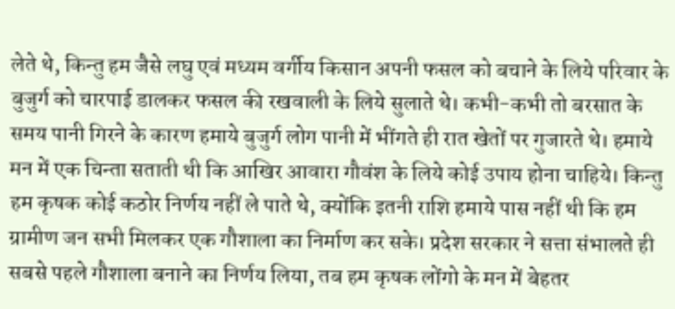लेते थे, किन्तु हम जैसे लघु एवं मध्यम वर्गीय किसान अपनी फसल को बचाने के लिये परिवार के बुजुर्ग को चारपाई डालकर फसल की रखवाली के लिये सुलाते थे। कभी-कभी तो बरसात के समय पानी गिरने के कारण हमाये बुजुर्ग लोग पानी में भींगते ही रात खेतों पर गुजारते थे। हमाये मन में एक चिन्ता सताती थी कि आखिर आवारा गौवंश के लिये कोई उपाय होना चाहिये। किन्तु हम कृषक कोई कठोर निर्णय नहीं ले पाते थे, क्योंकि इतनी राशि हमाये पास नहीं थी कि हम ग्रामीण जन सभी मिलकर एक गौशाला का निर्माण कर सके। प्रदेश सरकार ने सत्ता संभालते ही सबसे पहले गौशाला बनाने का निर्णय लिया, तब हम कृषक लोंगो के मन में बेहतर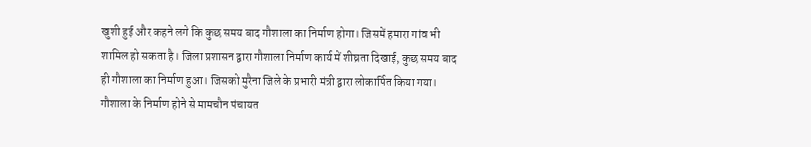खुशी हुई और कहने लगे कि कुछ समय बाद गौशाला का निर्माण होगा। जिसमें हमारा गांव भी शामिल हो सकता है। जिला प्रशासन द्वारा गौशाला निर्माण कार्य में शीघ्रता दिखाई, कुछ समय बाद ही गौशाला का निर्माण हुआ। जिसको मुरैना जिले के प्रभारी मंत्री द्वारा लोकार्पित किया गया। गौशाला के निर्माण होने से मामचौन पंचायत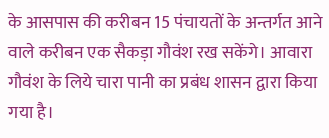के आसपास की करीबन 15 पंचायतों के अन्तर्गत आने वाले करीबन एक सैकड़ा गौवंश रख सकेंगे। आवारा गौवंश के लिये चारा पानी का प्रबंध शासन द्वारा किया गया है।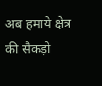अब हमाये क्षेत्र की सैकड़ो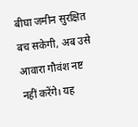बीघा जमीन सुरक्षित बच सकेगी, अब उसे आवारा गौवंश नष्ट नहीं करेंगे। यह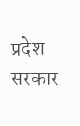प्रदेश सरकार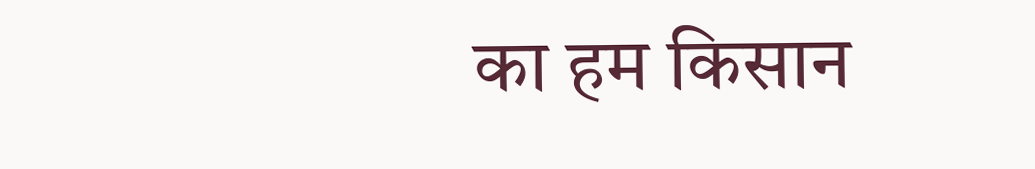का हम किसान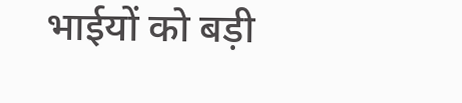भाईयों को बड़ी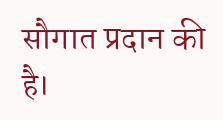सौगात प्रदान की है।